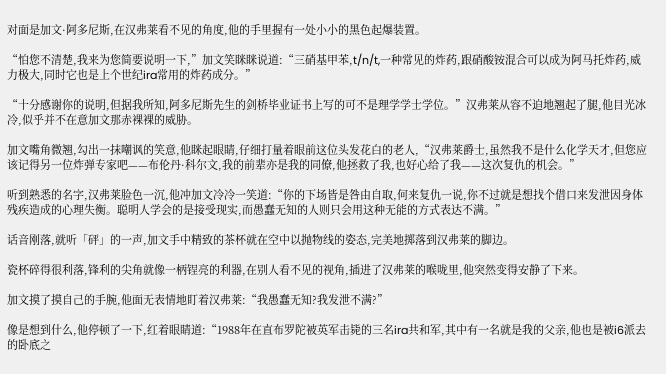对面是加文·阿多尼斯,在汉弗莱看不见的角度,他的手里握有一处小小的黑色起爆装置。

“怕您不清楚,我来为您简要说明一下,”加文笑眯眯说道:“三硝基甲苯,t/n/t,一种常见的炸药,跟硝酸铵混合可以成为阿马托炸药,威力极大,同时它也是上个世纪ira常用的炸药成分。”

“十分感谢你的说明,但据我所知,阿多尼斯先生的剑桥毕业证书上写的可不是理学学士学位。”汉弗莱从容不迫地翘起了腿,他目光冰冷,似乎并不在意加文那赤裸裸的威胁。

加文嘴角微翘,勾出一抹嘲讽的笑意,他眯起眼睛,仔细打量着眼前这位头发花白的老人,“汉弗莱爵士,虽然我不是什么化学天才,但您应该记得另一位炸弹专家吧——布伦丹·科尔文,我的前辈亦是我的同僚,他拯救了我,也好心给了我——这次复仇的机会。”

听到熟悉的名字,汉弗莱脸色一沉,他冲加文冷冷一笑道:“你的下场皆是咎由自取,何来复仇一说,你不过就是想找个借口来发泄因身体残疾造成的心理失衡。聪明人学会的是接受现实,而愚蠢无知的人则只会用这种无能的方式表达不满。”

话音刚落,就听「砰」的一声,加文手中精致的茶杯就在空中以抛物线的姿态,完美地掷落到汉弗莱的脚边。

瓷杯碎得很利落,锋利的尖角就像一柄锃亮的利器,在别人看不见的视角,插进了汉弗莱的喉咙里,他突然变得安静了下来。

加文摸了摸自己的手腕,他面无表情地盯着汉弗莱:“我愚蠢无知?我发泄不满?”

像是想到什么,他停顿了一下,红着眼睛道:“1988年在直布罗陀被英军击毙的三名ira共和军,其中有一名就是我的父亲,他也是被i6派去的卧底之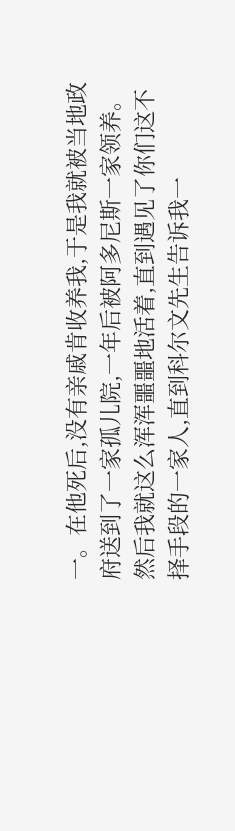一。在他死后,没有亲戚肯收养我,于是我就被当地政府送到了一家孤儿院,一年后被阿多尼斯一家领养。然后我就这么浑浑噩噩地活着,直到遇见了你们这不择手段的一家人,直到科尔文先生告诉我一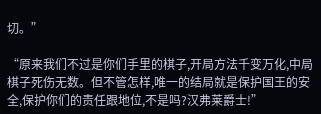切。”

“原来我们不过是你们手里的棋子,开局方法千变万化,中局棋子死伤无数。但不管怎样,唯一的结局就是保护国王的安全,保护你们的责任跟地位,不是吗?汉弗莱爵士!”